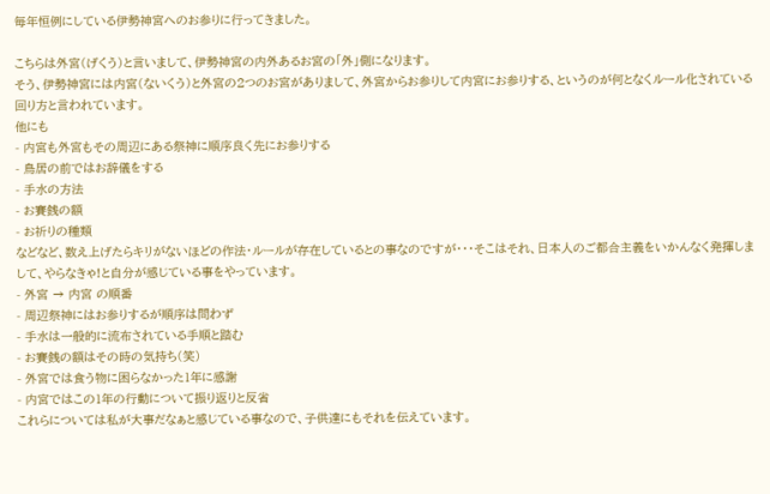毎年恒例にしている伊勢神宮へのお参りに行ってきました。

こちらは外宮(げくう)と言いまして、伊勢神宮の内外あるお宮の「外」側になります。
そう、伊勢神宮には内宮(ないくう)と外宮の2つのお宮がありまして、外宮からお参りして内宮にお参りする、というのが何となくルール化されている回り方と言われています。
他にも
- 内宮も外宮もその周辺にある祭神に順序良く先にお参りする
- 鳥居の前ではお辞儀をする
- 手水の方法
- お賽銭の額
- お祈りの種類
などなど、数え上げたらキリがないほどの作法・ルールが存在しているとの事なのですが・・・そこはそれ、日本人のご都合主義をいかんなく発揮しまして、やらなきゃ!と自分が感じている事をやっています。
- 外宮 → 内宮 の順番
- 周辺祭神にはお参りするが順序は問わず
- 手水は一般的に流布されている手順と踏む
- お賽銭の額はその時の気持ち(笑)
- 外宮では食う物に困らなかった1年に感謝
- 内宮ではこの1年の行動について振り返りと反省
これらについては私が大事だなぁと感じている事なので、子供達にもそれを伝えています。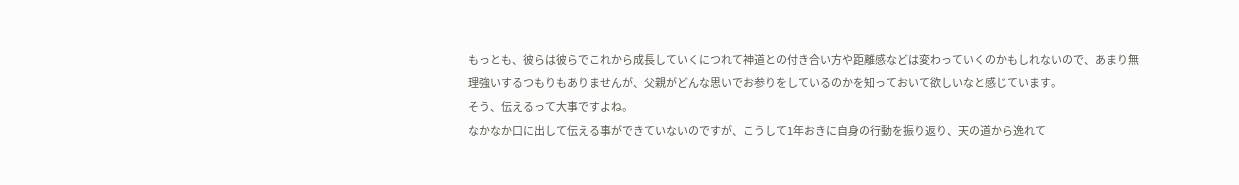もっとも、彼らは彼らでこれから成長していくにつれて神道との付き合い方や距離感などは変わっていくのかもしれないので、あまり無理強いするつもりもありませんが、父親がどんな思いでお参りをしているのかを知っておいて欲しいなと感じています。
そう、伝えるって大事ですよね。
なかなか口に出して伝える事ができていないのですが、こうして1年おきに自身の行動を振り返り、天の道から逸れて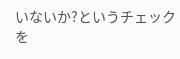いないか?というチェックを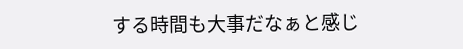する時間も大事だなぁと感じ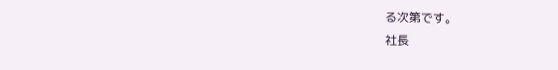る次第です。
社長